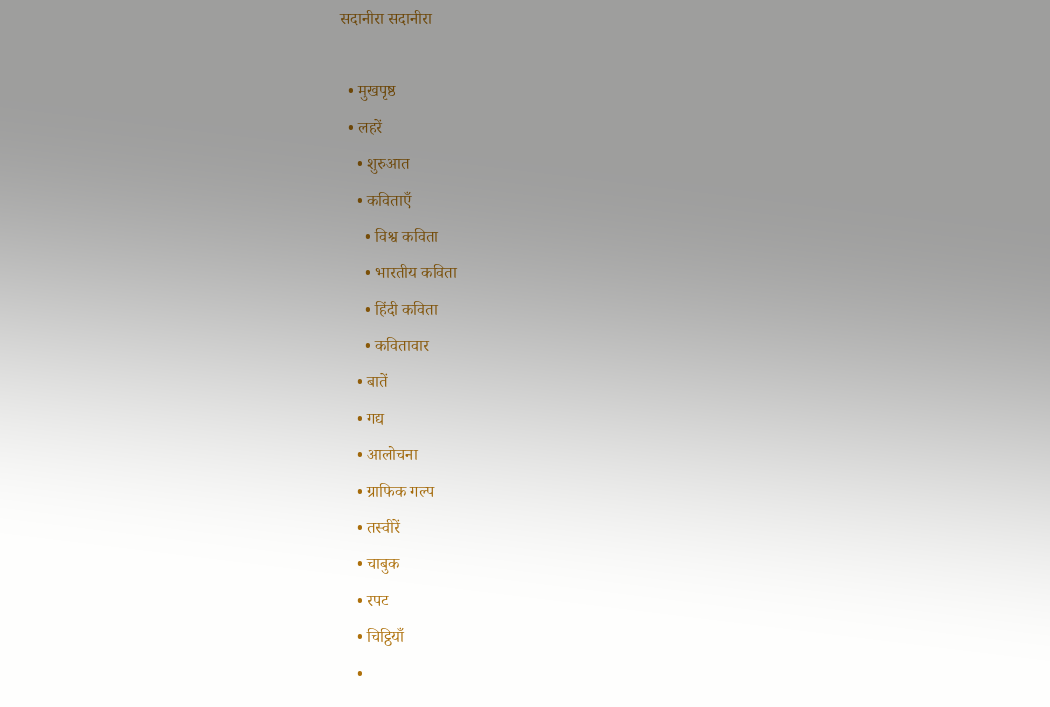सदानीरा सदानीरा

  • मुखपृष्ठ
  • लहरें
    • शुरुआत
    • कविताएँ
      • विश्व कविता
      • भारतीय कविता
      • हिंदी कविता
      • कवितावार
    • बातें
    • गद्य
    • आलोचना
    • ग्राफिक गल्प
    • तस्वीरें
    • चाबुक
    • रपट
    • चिट्ठियाँ
    •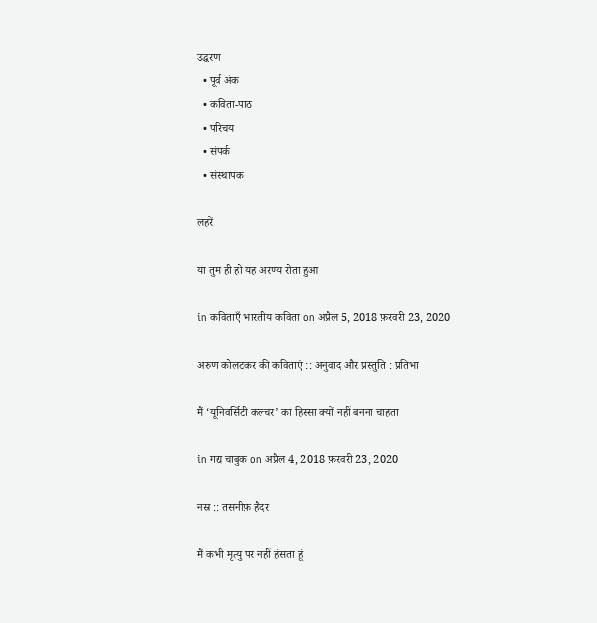उद्धरण
  • पूर्व अंक
  • कविता-पाठ
  • परिचय
  • संपर्क
  • संस्थापक

लहरें

या तुम ही हो यह अरण्य रोता हुआ

in कविताएँ भारतीय कविता on अप्रैल 5, 2018 फ़रवरी 23, 2020

अरुण कोलटकर की कविताएं :: अनुवाद और प्रस्तुति : प्रतिभा

मैं ‘यूनिवर्सिटी कल्चर’ का हिस्सा क्यों नहीं बनना चाहता

in गद्य चाबुक on अप्रैल 4, 2018 फ़रवरी 23, 2020

नस्र :: तसनीफ़ हैदर

मैं कभी मृत्यु पर नहीं हंसता हूं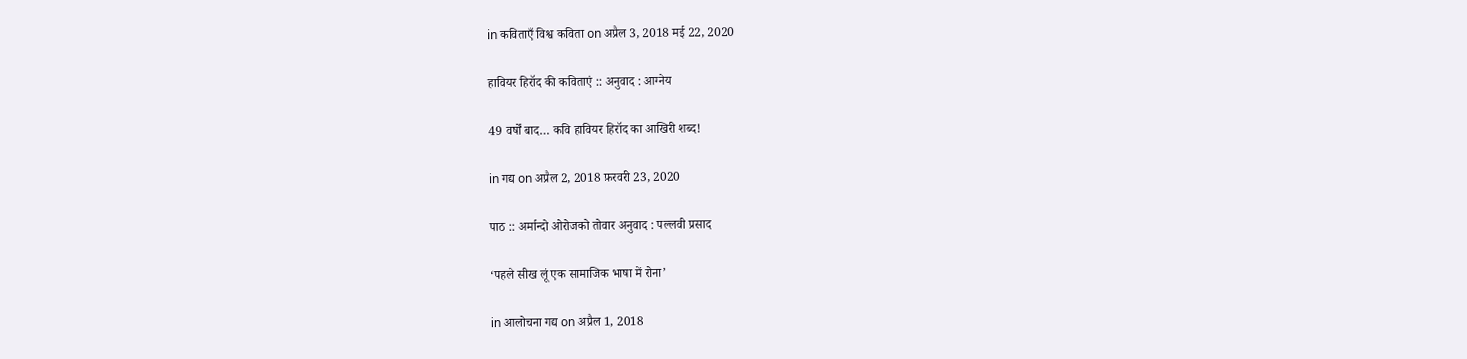in कविताएँ विश्व कविता on अप्रैल 3, 2018 मई 22, 2020

हावियर हिरॉद की कविताएं :: अनुवाद : आग्नेय

49 वर्षों बाद… कवि हावियर हिरॉद का आखिरी शब्द!

in गद्य on अप्रैल 2, 2018 फ़रवरी 23, 2020

पाठ :: अर्मान्दो ओरोजको तोवार अनुवाद : पल्लवी प्रसाद

‘पहले सीख लूं एक सामाजिक भाषा में रोना’

in आलोचना गद्य on अप्रैल 1, 2018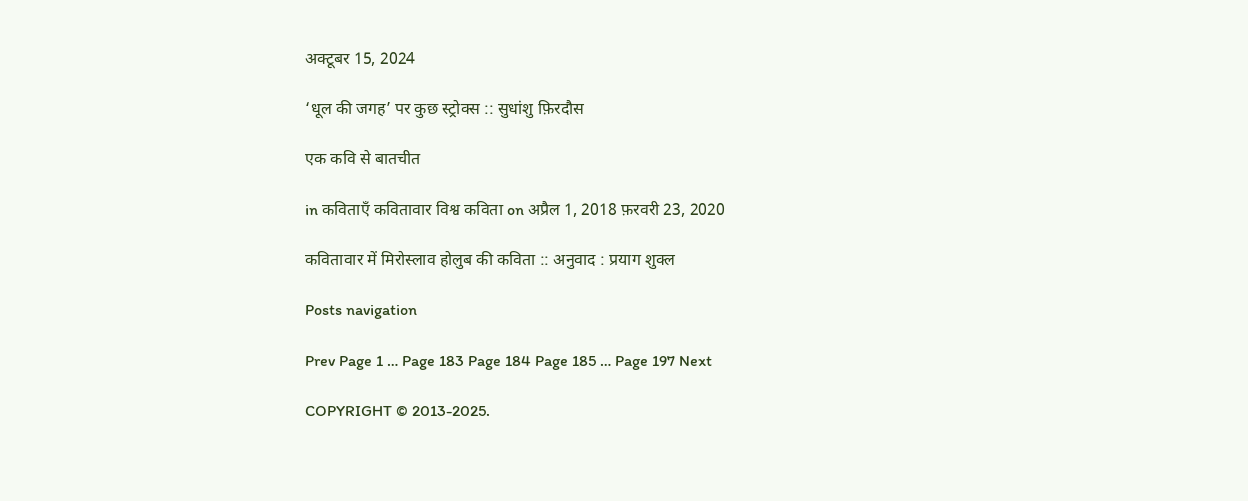अक्टूबर 15, 2024

‘धूल की जगह’ पर कुछ स्ट्रोक्स :: सुधांशु फ़िरदौस

एक कवि से बातचीत

in कविताएँ कवितावार विश्व कविता on अप्रैल 1, 2018 फ़रवरी 23, 2020

कवितावार में मिरोस्लाव होलुब की कविता :: अनुवाद : प्रयाग शुक्ल

Posts navigation

Prev Page 1 … Page 183 Page 184 Page 185 … Page 197 Next

COPYRIGHT © 2013-2025.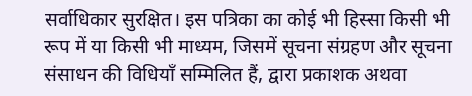सर्वाधिकार सुरक्षित। इस पत्रिका का कोई भी हिस्सा किसी भी रूप में या किसी भी माध्यम, जिसमें सूचना संग्रहण और सूचना संसाधन की विधियाँ सम्मिलित हैं, द्वारा प्रकाशक अथवा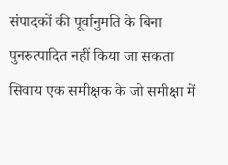संपादकों की पूर्वानुमति के बिना पुनरुत्पादित नहीं किया जा सकता सिवाय एक समीक्षक के जो समीक्षा में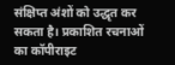संक्षिप्त अंशों को उद्धृत कर सकता है। प्रकाशित रचनाओं का कॉपीराइट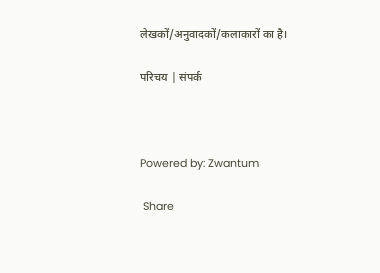लेखकों/अनुवादकों/कलाकारों का है।

परिचय | संपर्क



Powered by: Zwantum

 Share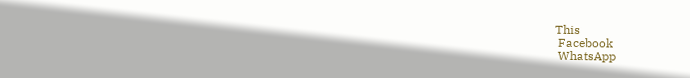This
 Facebook
 WhatsApp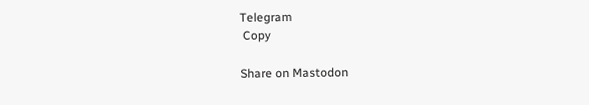Telegram
 Copy

Share on Mastodon